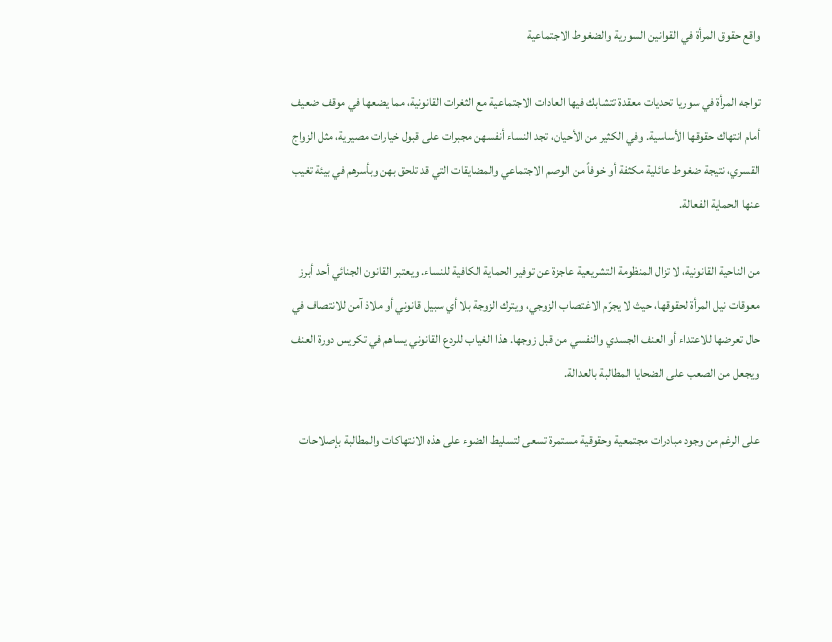واقع حقوق المرأة في القوانين السورية والضغوط الاجتماعية

تواجه المرأة في سوريا تحديات معقدة تتشابك فيها العادات الاجتماعية مع الثغرات القانونية، مما يضعها في موقف ضعيف أمام انتهاك حقوقها الأساسية. وفي الكثير من الأحيان، تجد النساء أنفسهن مجبرات على قبول خيارات مصيرية، مثل الزواج القسري، نتيجة ضغوط عائلية مكثفة أو خوفاً من الوصم الاجتماعي والمضايقات التي قد تلحق بهن وبأسرهم في بيئة تغيب عنها الحماية الفعالة.

من الناحية القانونية، لا تزال المنظومة التشريعية عاجزة عن توفير الحماية الكافية للنساء. ويعتبر القانون الجنائي أحد أبرز معوقات نيل المرأة لحقوقها، حيث لا يجرّم الاغتصاب الزوجي، ويترك الزوجة بلا أي سبيل قانوني أو ملاذ آمن للانتصاف في حال تعرضها للاعتداء أو العنف الجسدي والنفسي من قبل زوجها. هذا الغياب للردع القانوني يساهم في تكريس دورة العنف ويجعل من الصعب على الضحايا المطالبة بالعدالة.

على الرغم من وجود مبادرات مجتمعية وحقوقية مستمرة تسعى لتسليط الضوء على هذه الانتهاكات والمطالبة بإصلاحات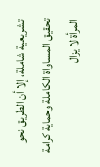تشريعية شاملة، إلا أن الطريق نحو تحقيق المساواة الكاملة وحماية كرامة المرأة لا يزال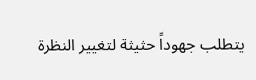يتطلب جهوداً حثيثة لتغيير النظرة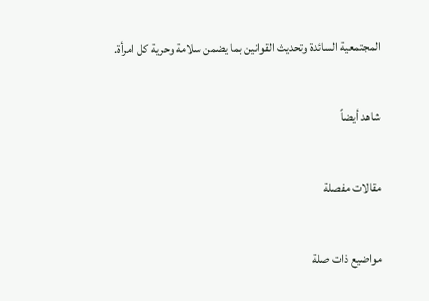المجتمعية السائدة وتحديث القوانين بما يضمن سلامة وحرية كل امرأة.

شاهد أيضاً

مقالات مفصلة

مواضيع ذات صلة